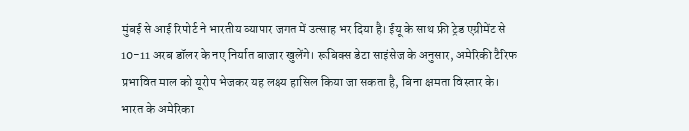मुंबई से आई रिपोर्ट ने भारतीय व्यापार जगत में उत्साह भर दिया है। ईयू के साथ फ्री ट्रेड एग्रीमेंट से 10-11 अरब डॉलर के नए निर्यात बाजार खुलेंगे। रूबिक्स डेटा साइंसेज के अनुसार, अमेरिकी टैरिफ प्रभावित माल को यूरोप भेजकर यह लक्ष्य हासिल किया जा सकता है, बिना क्षमता विस्तार के।
भारत के अमेरिका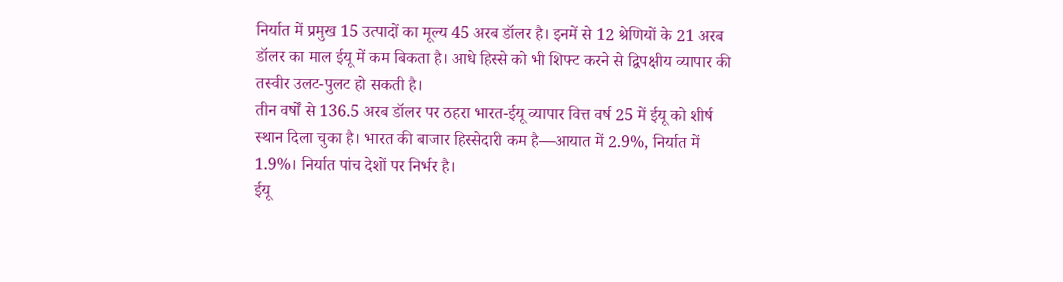निर्यात में प्रमुख 15 उत्पादों का मूल्य 45 अरब डॉलर है। इनमें से 12 श्रेणियों के 21 अरब डॉलर का माल ईयू में कम बिकता है। आधे हिस्से को भी शिफ्ट करने से द्विपक्षीय व्यापार की तस्वीर उलट-पुलट हो सकती है।
तीन वर्षों से 136.5 अरब डॉलर पर ठहरा भारत-ईयू व्यापार वित्त वर्ष 25 में ईयू को शीर्ष स्थान दिला चुका है। भारत की बाजार हिस्सेदारी कम है—आयात में 2.9%, निर्यात में 1.9%। निर्यात पांच देशों पर निर्भर है।
ईयू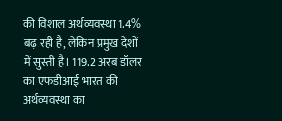की विशाल अर्थव्यवस्था 1.4% बढ़ रही है, लेकिन प्रमुख देशों में सुस्ती है। 119.2 अरब डॉलर का एफडीआई भारत की अर्थव्यवस्था का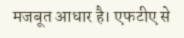मजबूत आधार है। एफटीए से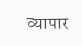व्यापार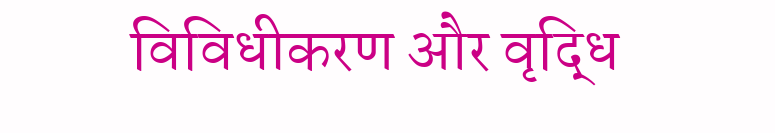विविधीकरण और वृद्धि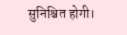सुनिश्चित होगी।